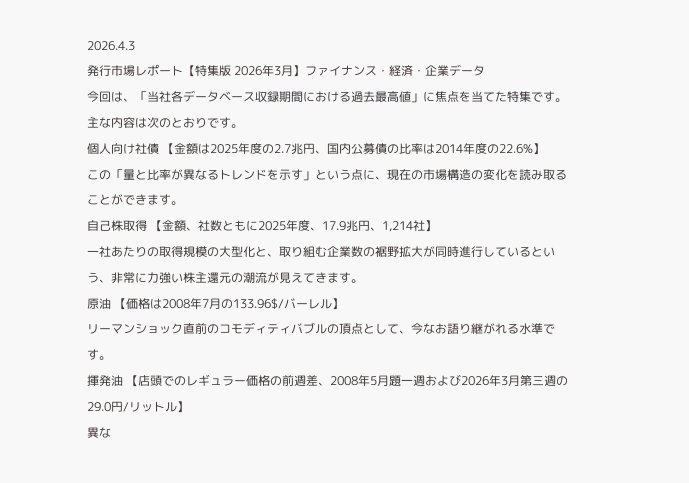2026.4.3
発行市場レポート【特集版 2026年3月】ファイナンス・経済・企業データ
今回は、「当社各データベース収録期間における過去最高値」に焦点を当てた特集です。主な内容は次のとおりです。
個人向け社債 【金額は2025年度の2.7兆円、国内公募債の比率は2014年度の22.6%】
この「量と比率が異なるトレンドを示す」という点に、現在の市場構造の変化を読み取ることができます。
自己株取得 【金額、社数ともに2025年度、17.9兆円、1,214社】
一社あたりの取得規模の大型化と、取り組む企業数の裾野拡大が同時進行しているという、非常に力強い株主還元の潮流が見えてきます。
原油 【価格は2008年7月の133.96$/バーレル】
リーマンショック直前のコモディティバブルの頂点として、今なお語り継がれる水準です。
揮発油 【店頭でのレギュラー価格の前週差、2008年5月題一週および2026年3月第三週の29.0円/リットル】
異な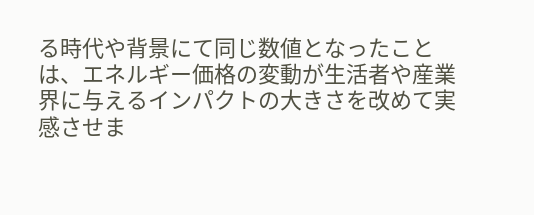る時代や背景にて同じ数値となったことは、エネルギー価格の変動が生活者や産業界に与えるインパクトの大きさを改めて実感させま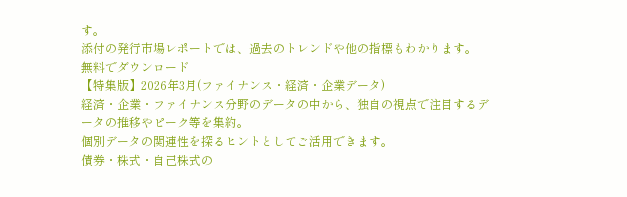す。
添付の発行市場レポートでは、過去のトレンドや他の指標もわかります。
無料でダウンロード
【特集版】2026年3月(ファイナンス・経済・企業データ)
経済・企業・ファイナンス分野のデータの中から、独自の視点で注目するデータの推移やピーク等を集約。
個別データの関連性を探るヒントとしてご活用できます。
債券・株式・自己株式の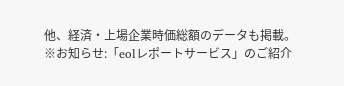他、経済・上場企業時価総額のデータも掲載。
※お知らせ:「eolレポートサービス」のご紹介